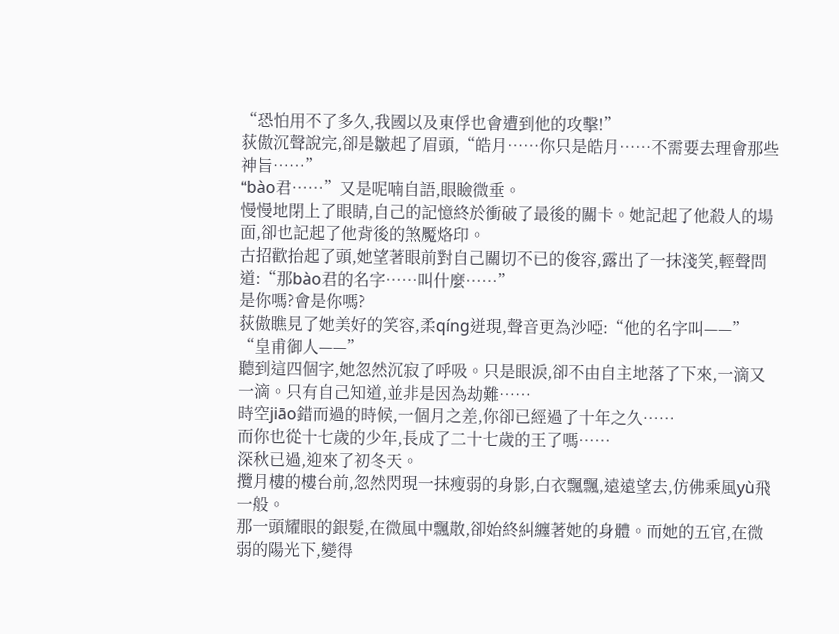“恐怕用不了多久,我國以及東俘也會遭到他的攻擊!”
荻傲沉聲說完,卻是皺起了眉頭,“皓月……你只是皓月……不需要去理會那些神旨……”
“bào君……”又是呢喃自語,眼瞼微垂。
慢慢地閉上了眼睛,自己的記憶終於衝破了最後的關卡。她記起了他殺人的場面,卻也記起了他背後的煞魘烙印。
古招歡抬起了頭,她望著眼前對自己關切不已的俊容,露出了一抹淺笑,輕聲問道:“那bào君的名字……叫什麼……”
是你嗎?會是你嗎?
荻傲瞧見了她美好的笑容,柔qíng迸現,聲音更為沙啞:“他的名字叫——”
“皇甫御人——”
聽到這四個字,她忽然沉寂了呼吸。只是眼淚,卻不由自主地落了下來,一滴又一滴。只有自己知道,並非是因為劫難……
時空jiāo錯而過的時候,一個月之差,你卻已經過了十年之久……
而你也從十七歲的少年,長成了二十七歲的王了嗎……
深秋已過,迎來了初冬天。
攬月樓的樓台前,忽然閃現一抹瘦弱的身影,白衣飄飄,遠遠望去,仿佛乘風yù飛一般。
那一頭耀眼的銀髮,在微風中飄散,卻始終糾纏著她的身體。而她的五官,在微弱的陽光下,變得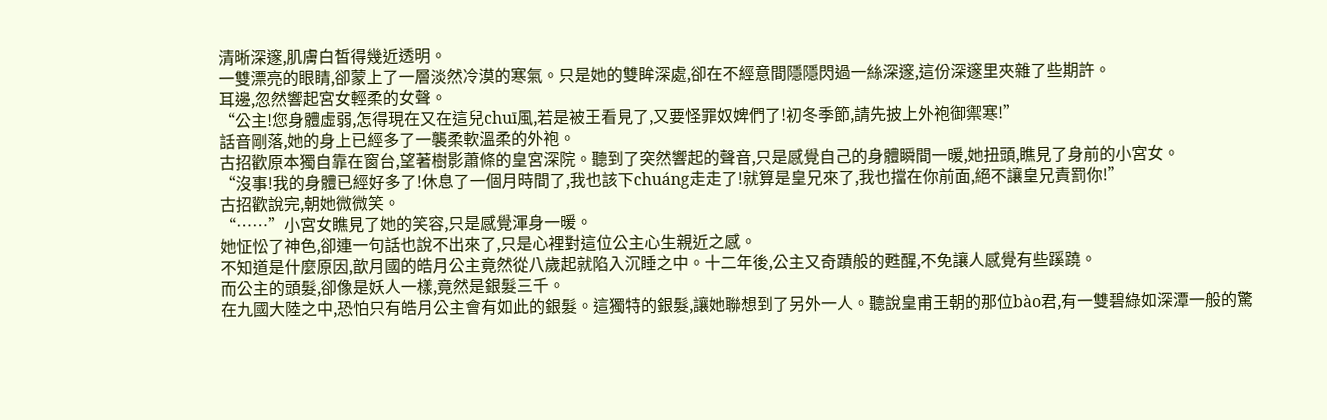清晰深邃,肌膚白皙得幾近透明。
一雙漂亮的眼睛,卻蒙上了一層淡然冷漠的寒氣。只是她的雙眸深處,卻在不經意間隱隱閃過一絲深邃,這份深邃里夾雜了些期許。
耳邊,忽然響起宮女輕柔的女聲。
“公主!您身體虛弱,怎得現在又在這兒chuī風,若是被王看見了,又要怪罪奴婢們了!初冬季節,請先披上外袍御禦寒!”
話音剛落,她的身上已經多了一襲柔軟溫柔的外袍。
古招歡原本獨自靠在窗台,望著樹影蕭條的皇宮深院。聽到了突然響起的聲音,只是感覺自己的身體瞬間一暖,她扭頭,瞧見了身前的小宮女。
“沒事!我的身體已經好多了!休息了一個月時間了,我也該下chuáng走走了!就算是皇兄來了,我也擋在你前面,絕不讓皇兄責罰你!”
古招歡說完,朝她微微笑。
“……”小宮女瞧見了她的笑容,只是感覺渾身一暖。
她怔忪了神色,卻連一句話也說不出來了,只是心裡對這位公主心生親近之感。
不知道是什麼原因,歆月國的皓月公主竟然從八歲起就陷入沉睡之中。十二年後,公主又奇蹟般的甦醒,不免讓人感覺有些蹊蹺。
而公主的頭髮,卻像是妖人一樣,竟然是銀髮三千。
在九國大陸之中,恐怕只有皓月公主會有如此的銀髮。這獨特的銀髮,讓她聯想到了另外一人。聽說皇甫王朝的那位bào君,有一雙碧綠如深潭一般的驚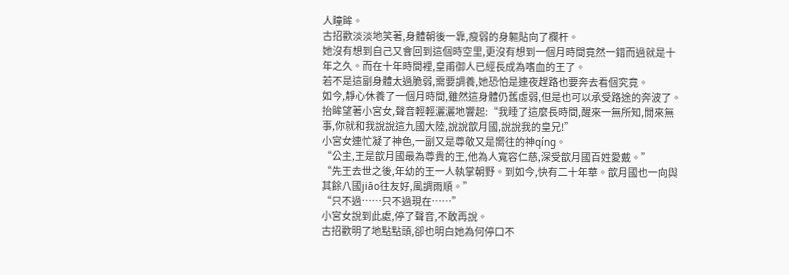人瞳眸。
古招歡淡淡地笑著,身體朝後一靠,瘦弱的身軀貼向了欄杆。
她沒有想到自己又會回到這個時空里,更沒有想到一個月時間竟然一錯而過就是十年之久。而在十年時間裡,皇甫御人已經長成為嗜血的王了。
若不是這副身體太過脆弱,需要調養,她恐怕是連夜趕路也要奔去看個究竟。
如今,靜心休養了一個月時間,雖然這身體仍舊虛弱,但是也可以承受路途的奔波了。
抬眸望著小宮女,聲音輕輕灑灑地響起:“我睡了這麼長時間,醒來一無所知,閒來無事,你就和我說說這九國大陸,說說歆月國,說說我的皇兄!”
小宮女連忙凝了神色,一副又是尊敬又是嚮往的神qíng。
“公主,王是歆月國最為尊貴的王,他為人寬容仁慈,深受歆月國百姓愛戴。”
“先王去世之後,年幼的王一人執掌朝野。到如今,快有二十年華。歆月國也一向與其餘八國jiāo往友好,風調雨順。”
“只不過……只不過現在……”
小宮女說到此處,停了聲音,不敢再說。
古招歡明了地點點頭,卻也明白她為何停口不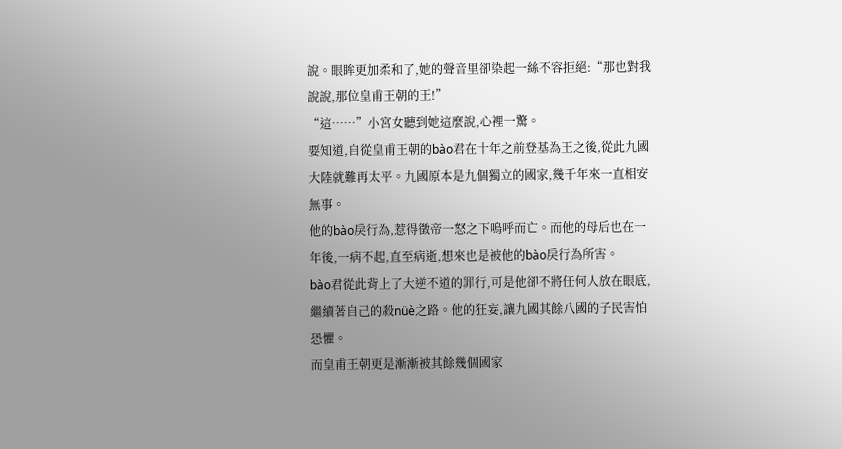說。眼眸更加柔和了,她的聲音里卻染起一絲不容拒絕:“那也對我說說,那位皇甫王朝的王!”
“這……”小宮女聽到她這麼說,心裡一驚。
要知道,自從皇甫王朝的bào君在十年之前登基為王之後,從此九國大陸就難再太平。九國原本是九個獨立的國家,幾千年來一直相安無事。
他的bào戾行為,惹得徵帝一怒之下嗚呼而亡。而他的母后也在一年後,一病不起,直至病逝,想來也是被他的bào戾行為所害。
bào君從此背上了大逆不道的罪行,可是他卻不將任何人放在眼底,繼續著自己的殺nüè之路。他的狂妄,讓九國其餘八國的子民害怕恐懼。
而皇甫王朝更是漸漸被其餘幾個國家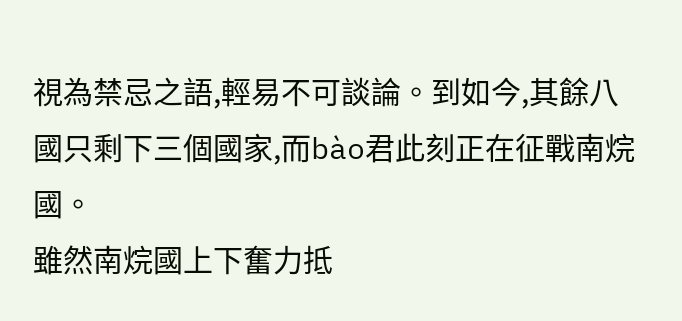視為禁忌之語,輕易不可談論。到如今,其餘八國只剩下三個國家,而bào君此刻正在征戰南烷國。
雖然南烷國上下奮力抵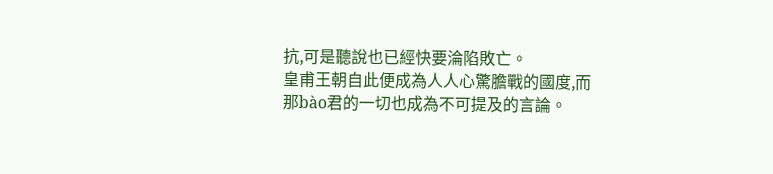抗,可是聽說也已經快要淪陷敗亡。
皇甫王朝自此便成為人人心驚膽戰的國度,而那bào君的一切也成為不可提及的言論。